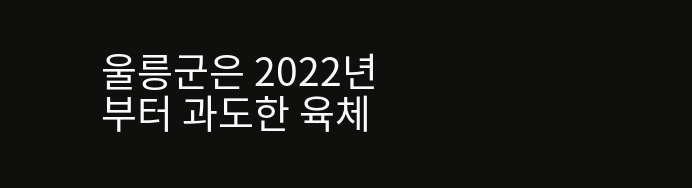울릉군은 2022년부터 과도한 육체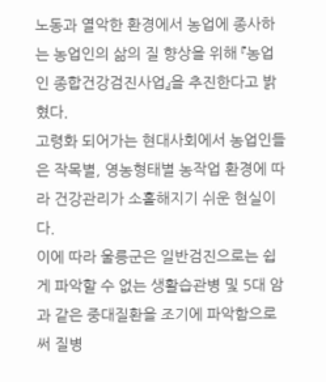노동과 열악한 환경에서 농업에 종사하는 농업인의 삶의 질 향상을 위해 『농업인 종합건강검진사업』을 추진한다고 밝혔다.
고령화 되어가는 현대사회에서 농업인들은 작목별, 영농형태별 농작업 환경에 따라 건강관리가 소홀해지기 쉬운 현실이다.
이에 따라 울릉군은 일반검진으로는 쉽게 파악할 수 없는 생활습관병 및 5대 암과 같은 중대질환을 조기에 파악함으로써 질병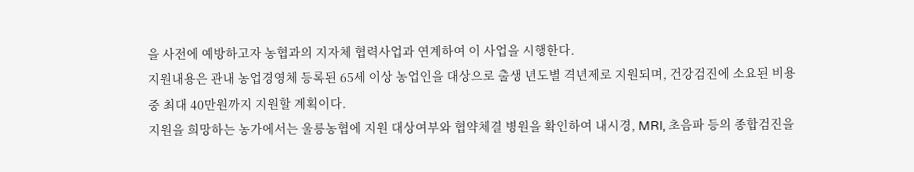을 사전에 예방하고자 농협과의 지자체 협력사업과 연계하여 이 사업을 시행한다.
지원내용은 관내 농업경영체 등록된 65세 이상 농업인을 대상으로 출생 년도별 격년제로 지원되며, 건강검진에 소요된 비용 중 최대 40만원까지 지원할 계획이다.
지원을 희망하는 농가에서는 울릉농협에 지원 대상여부와 협약체결 병원을 확인하여 내시경, MRI, 초음파 등의 종합검진을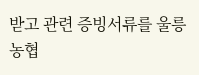받고 관련 증빙서류를 울릉농협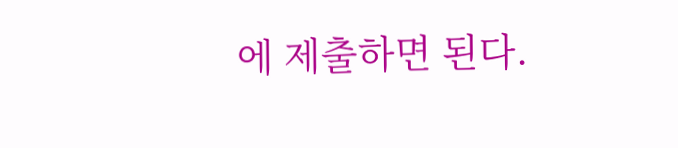에 제출하면 된다.